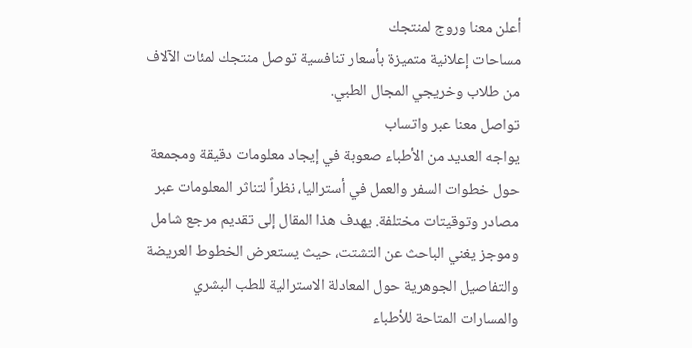أعلن معنا وروج لمنتجك
مساحات إعلانية متميزة بأسعار تنافسية توصل منتجك لمئات الآلاف من طلاب وخريجي المجال الطبي.
تواصل معنا عبر واتساب
يواجه العديد من الأطباء صعوبة في إيجاد معلومات دقيقة ومجمعة حول خطوات السفر والعمل في أستراليا، نظراً لتناثر المعلومات عبر مصادر وتوقيتات مختلفة. يهدف هذا المقال إلى تقديم مرجع شامل وموجز يغني الباحث عن التشتت، حيث يستعرض الخطوط العريضة والتفاصيل الجوهرية حول المعادلة الاسترالية للطب البشري والمسارات المتاحة للأطباء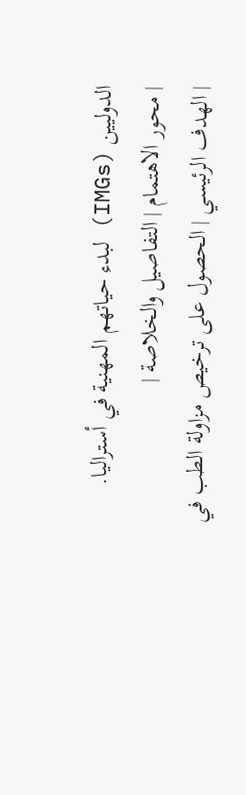الدوليين (IMGs) لبدء حياتهم المهنية في أستراليا.
| محور الاهتمام | التفاصيل والخلاصة |
| الهدف الرئيسي | الحصول على ترخيص مزاولة الطب في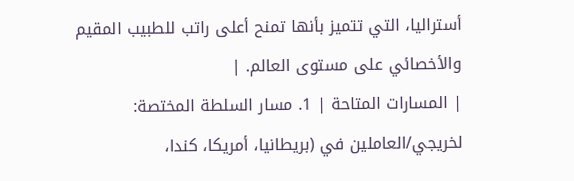أستراليا، التي تتميز بأنها تمنح أعلى راتب للطبيب المقيم والأخصائي على مستوى العالم. |
| المسارات المتاحة | 1. مسار السلطة المختصة: لخريجي/العاملين في (بريطانيا، أمريكا، كندا،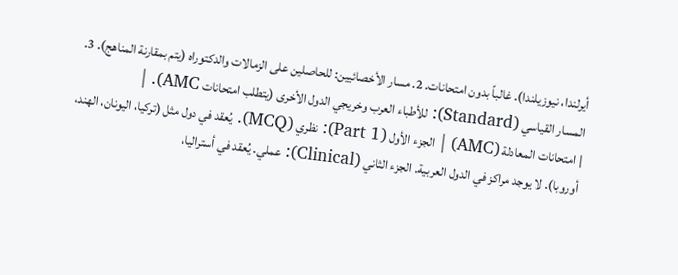أيرلندا، نيوزيلندا). غالباً بدون امتحانات. 2. مسار الأخصائيين: للحاصلين على الزمالات والدكتوراه (يتم بمقارنة المناهج). 3. المسار القياسي (Standard): للأطباء العرب وخريجي الدول الأخرى (يتطلب امتحانات AMC). |
| امتحانات المعادلة (AMC) | الجزء الأول (Part 1): نظري (MCQ). يُعقد في دول مثل (تركيا، اليونان، الهند، أوروبا). لا يوجد مراكز في الدول العربية. الجزء الثاني (Clinical): عملي. يُعقد في أستراليا،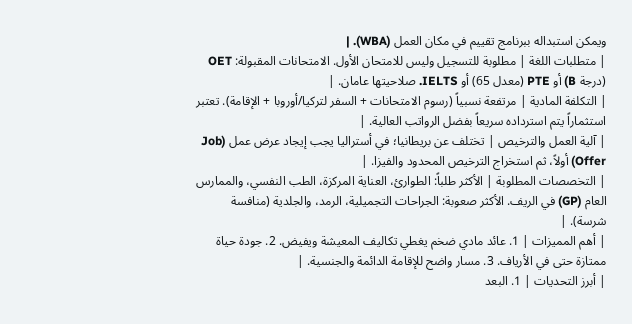ويمكن استبداله ببرنامج تقييم في مكان العمل (WBA). |
| متطلبات اللغة | مطلوبة للتسجيل وليس للامتحان الأول. الامتحانات المقبولة: OET (درجة B) أو PTE (معدل 65) أو IELTS. صلاحيتها عامان. |
| التكلفة المادية | مرتفعة نسبياً (رسوم الامتحانات + السفر لتركيا/أوروبا + الإقامة). تعتبر استثماراً يتم استرداده سريعاً بفضل الرواتب العالية. |
| آلية العمل والترخيص | تختلف عن بريطانيا؛ في أستراليا يجب إيجاد عرض عمل (Job Offer) أولاً، ثم استخراج الترخيص المحدود والفيزا. |
| التخصصات المطلوبة | الأكثر طلباً: الطوارئ، العناية المركزة، الطب النفسي، والممارس العام (GP) في الريف. الأكثر صعوبة: الجراحات التجميلية، الرمد، والجلدية (منافسة شرسة). |
| أهم المميزات | 1. عائد مادي ضخم يغطي تكاليف المعيشة ويفيض. 2. جودة حياة ممتازة حتى في الأرياف. 3. مسار واضح للإقامة الدائمة والجنسية. |
| أبرز التحديات | 1. البعد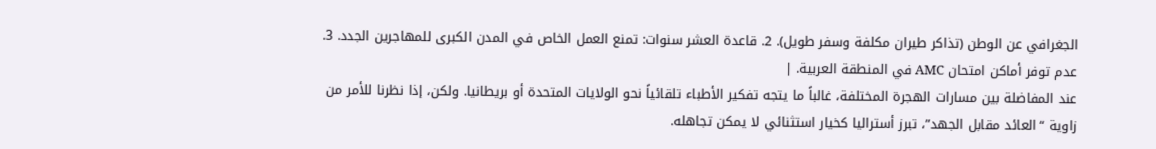الجغرافي عن الوطن (تذاكر طيران مكلفة وسفر طويل). 2. قاعدة العشر سنوات: تمنع العمل الخاص في المدن الكبرى للمهاجرين الجدد. 3. عدم توفر أماكن امتحان AMC في المنطقة العربية. |
عند المفاضلة بين مسارات الهجرة المختلفة، غالباً ما يتجه تفكير الأطباء تلقائياً نحو الولايات المتحدة أو بريطانيا. ولكن، إذا نظرنا للأمر من زاوية “العائد مقابل الجهد”، تبرز أستراليا كخيار استثنائي لا يمكن تجاهله.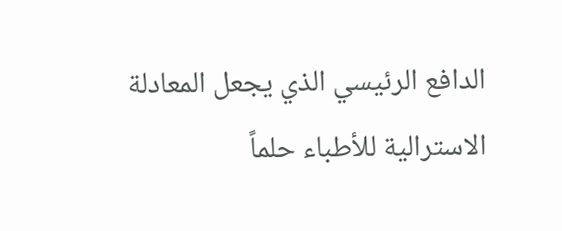الدافع الرئيسي الذي يجعل المعادلة الاسترالية للأطباء حلماً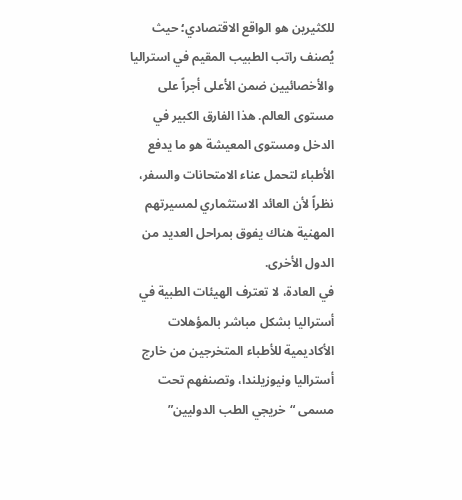للكثيرين هو الواقع الاقتصادي؛ حيث يُصنف راتب الطبيب المقيم في استراليا والأخصائيين ضمن الأعلى أجراً على مستوى العالم. هذا الفارق الكبير في الدخل ومستوى المعيشة هو ما يدفع الأطباء لتحمل عناء الامتحانات والسفر، نظراً لأن العائد الاستثماري لمسيرتهم المهنية هناك يفوق بمراحل العديد من الدول الأخرى.
في العادة، لا تعترف الهيئات الطبية في أستراليا بشكل مباشر بالمؤهلات الأكاديمية للأطباء المتخرجين من خارج أستراليا ونيوزيلندا، وتصنفهم تحت مسمى “خريجي الطب الدوليين”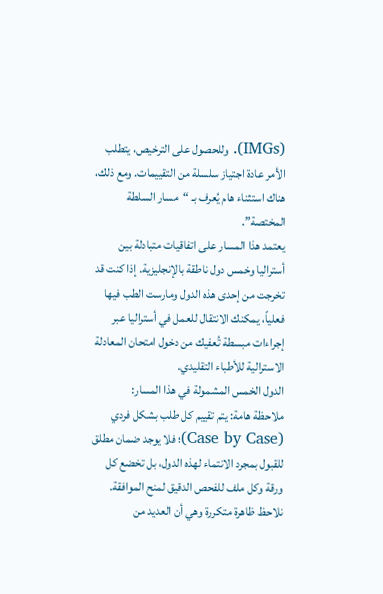(IMGs). وللحصول على الترخيص، يتطلب الأمر عادة اجتياز سلسلة من التقييمات. ومع ذلك، هناك استثناء هام يُعرف بـ “مسار السلطة المختصة”.
يعتمد هذا المسار على اتفاقيات متبادلة بين أستراليا وخمس دول ناطقة بالإنجليزية. إذا كنت قد تخرجت من إحدى هذه الدول ومارست الطب فيها فعلياً، يمكنك الانتقال للعمل في أستراليا عبر إجراءات مبسطة تُعفيك من دخول امتحان المعادلة الاسترالية للأطباء التقليدي.
الدول الخمس المشمولة في هذا المسار:
ملاحظة هامة: يتم تقييم كل طلب بشكل فردي (Case by Case)؛ فلا يوجد ضمان مطلق للقبول بمجرد الانتماء لهذه الدول، بل تخضع كل ورقة وكل ملف للفحص الدقيق لمنح الموافقة.
نلاحظ ظاهرة متكررة وهي أن العديد من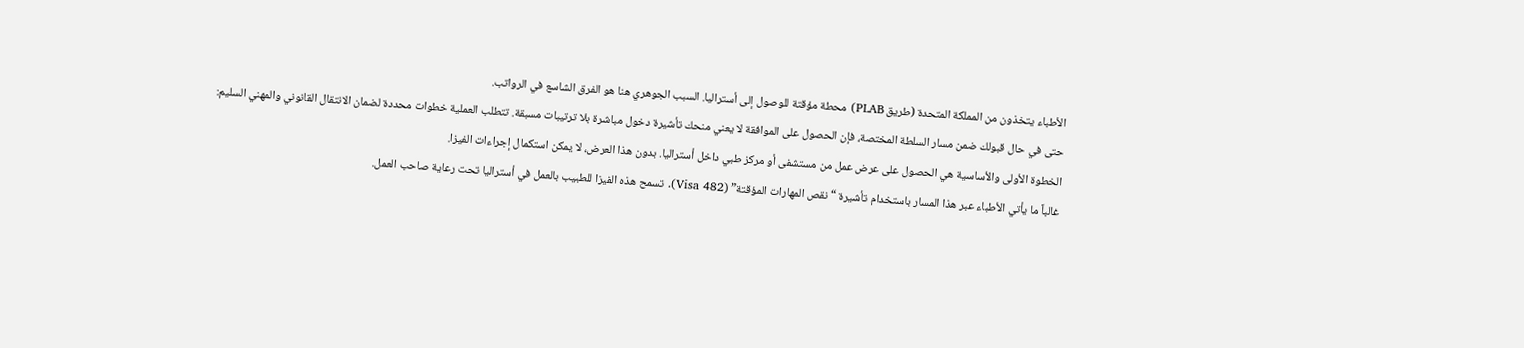الأطباء يتخذون من المملكة المتحدة (طريق PLAB) محطة مؤقتة للوصول إلى أستراليا. السبب الجوهري هنا هو الفرق الشاسع في الرواتب.
حتى في حال قبولك ضمن مسار السلطة المختصة، فإن الحصول على الموافقة لا يعني منحك تأشيرة دخول مباشرة بلا ترتيبات مسبقة. تتطلب العملية خطوات محددة لضمان الانتقال القانوني والمهني السليم:
الخطوة الأولى والأساسية هي الحصول على عرض عمل من مستشفى أو مركز طبي داخل أستراليا. بدون هذا العرض، لا يمكن استكمال إجراءات الفيزا.
غالباً ما يأتي الأطباء عبر هذا المسار باستخدام تأشيرة “نقص المهارات المؤقتة” (Visa 482). تسمح هذه الفيزا للطبيب بالعمل في أستراليا تحت رعاية صاحب العمل.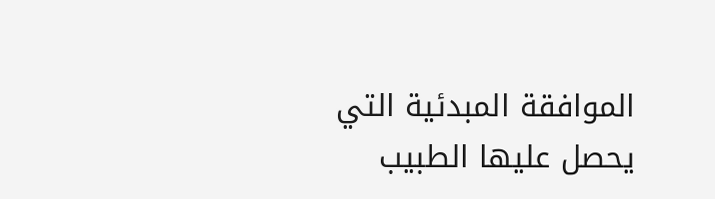الموافقة المبدئية التي يحصل عليها الطبيب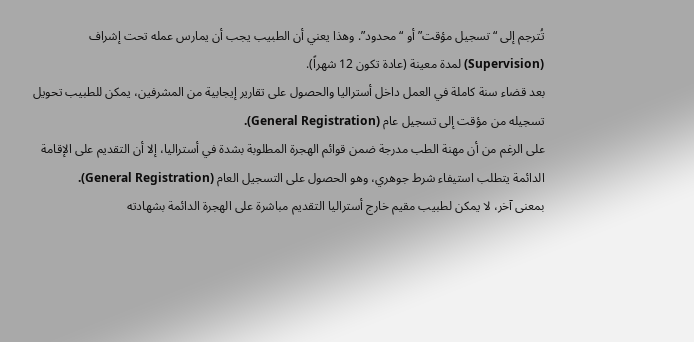تُترجم إلى “تسجيل مؤقت” أو “محدود”. وهذا يعني أن الطبيب يجب أن يمارس عمله تحت إشراف (Supervision) لمدة معينة (عادة تكون 12 شهراً).
بعد قضاء سنة كاملة في العمل داخل أستراليا والحصول على تقارير إيجابية من المشرفين، يمكن للطبيب تحويل تسجيله من مؤقت إلى تسجيل عام (General Registration).
على الرغم من أن مهنة الطب مدرجة ضمن قوائم الهجرة المطلوبة بشدة في أستراليا، إلا أن التقديم على الإقامة الدائمة يتطلب استيفاء شرط جوهري، وهو الحصول على التسجيل العام (General Registration).
بمعنى آخر، لا يمكن لطبيب مقيم خارج أستراليا التقديم مباشرة على الهجرة الدائمة بشهادته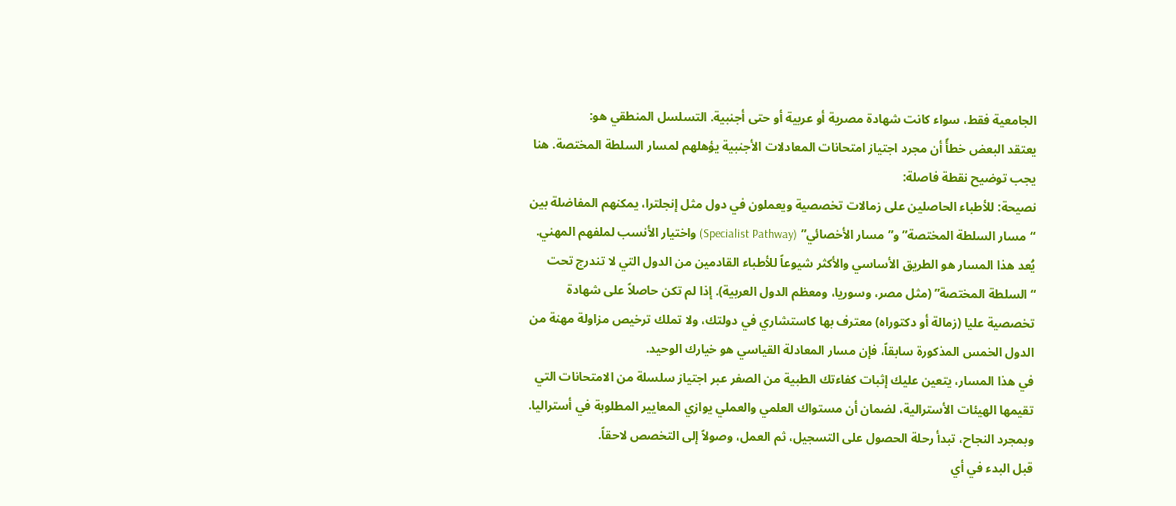الجامعية فقط، سواء كانت شهادة مصرية أو عربية أو حتى أجنبية. التسلسل المنطقي هو:
يعتقد البعض خطأً أن مجرد اجتياز امتحانات المعادلات الأجنبية يؤهلهم لمسار السلطة المختصة. هنا يجب توضيح نقطة فاصلة:
نصيحة: للأطباء الحاصلين على زمالات تخصصية ويعملون في دول مثل إنجلترا، يمكنهم المفاضلة بين “مسار السلطة المختصة” و”مسار الأخصائي” (Specialist Pathway) واختيار الأنسب لملفهم المهني.
يُعد هذا المسار هو الطريق الأساسي والأكثر شيوعاً للأطباء القادمين من الدول التي لا تندرج تحت “السلطة المختصة” (مثل مصر، وسوريا، ومعظم الدول العربية). إذا لم تكن حاصلاً على شهادة تخصصية عليا (زمالة أو دكتوراه) معترف بها كاستشاري في دولتك، ولا تملك ترخيص مزاولة مهنة من الدول الخمس المذكورة سابقاً، فإن مسار المعادلة القياسي هو خيارك الوحيد.
في هذا المسار، يتعين عليك إثبات كفاءتك الطبية من الصفر عبر اجتياز سلسلة من الامتحانات التي تقيمها الهيئات الأسترالية، لضمان أن مستواك العلمي والعملي يوازي المعايير المطلوبة في أستراليا. وبمجرد النجاح، تبدأ رحلة الحصول على التسجيل، ثم العمل، وصولاً إلى التخصص لاحقاً.
قبل البدء في أي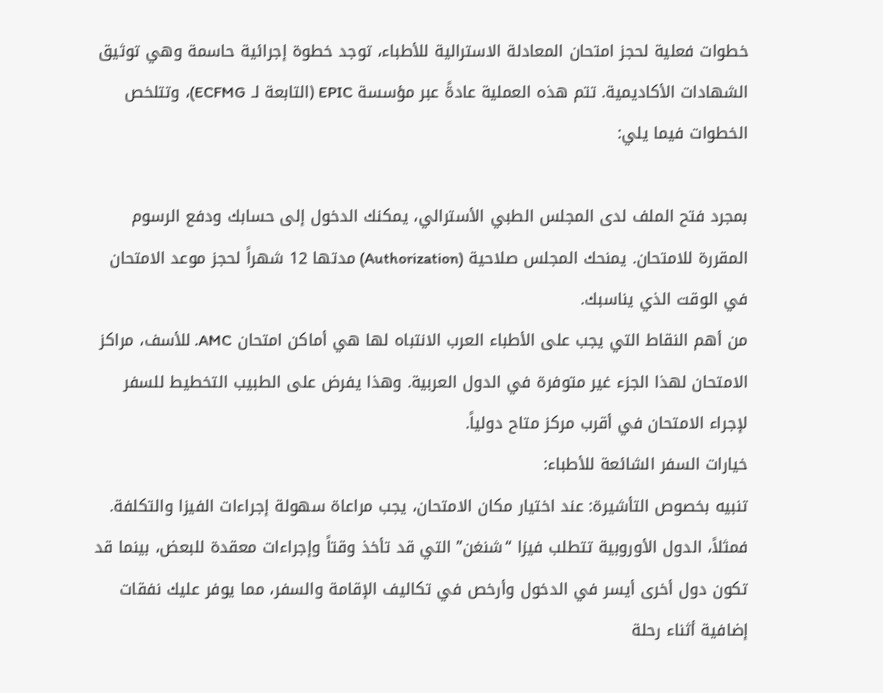خطوات فعلية لحجز امتحان المعادلة الاسترالية للأطباء، توجد خطوة إجرائية حاسمة وهي توثيق الشهادات الأكاديمية. تتم هذه العملية عادةً عبر مؤسسة EPIC (التابعة لـ ECFMG)، وتتلخص الخطوات فيما يلي:

بمجرد فتح الملف لدى المجلس الطبي الأسترالي، يمكنك الدخول إلى حسابك ودفع الرسوم المقررة للامتحان. يمنحك المجلس صلاحية (Authorization) مدتها 12 شهراً لحجز موعد الامتحان في الوقت الذي يناسبك.
من أهم النقاط التي يجب على الأطباء العرب الانتباه لها هي أماكن امتحان AMC. للأسف، مراكز الامتحان لهذا الجزء غير متوفرة في الدول العربية. وهذا يفرض على الطبيب التخطيط للسفر لإجراء الامتحان في أقرب مركز متاح دولياً.
خيارات السفر الشائعة للأطباء:
تنبيه بخصوص التأشيرة: عند اختيار مكان الامتحان، يجب مراعاة سهولة إجراءات الفيزا والتكلفة. فمثلاً، الدول الأوروبية تتطلب فيزا “شنغن” التي قد تأخذ وقتاً وإجراءات معقدة للبعض، بينما قد تكون دول أخرى أيسر في الدخول وأرخص في تكاليف الإقامة والسفر، مما يوفر عليك نفقات إضافية أثناء رحلة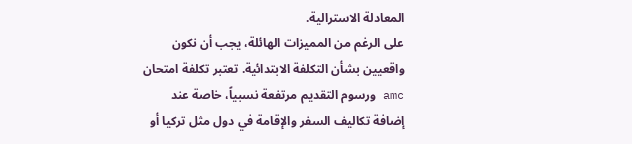المعادلة الاسترالية.
على الرغم من المميزات الهائلة، يجب أن نكون واقعيين بشأن التكلفة الابتدائية. تعتبر تكلفة امتحان amc ورسوم التقديم مرتفعة نسبياً، خاصة عند إضافة تكاليف السفر والإقامة في دول مثل تركيا أو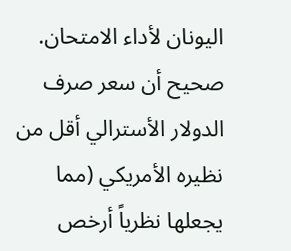اليونان لأداء الامتحان.
صحيح أن سعر صرف الدولار الأسترالي أقل من نظيره الأمريكي (مما يجعلها نظرياً أرخص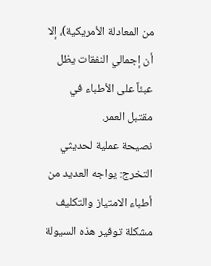من المعادلة الأمريكية)، إلا أن إجمالي النفقات يظل عبئاً على الأطباء في مقتبل العمر.
نصيحة عملية لحديثي التخرج: يواجه العديد من أطباء الامتياز والتكليف مشكلة توفير هذه السيولة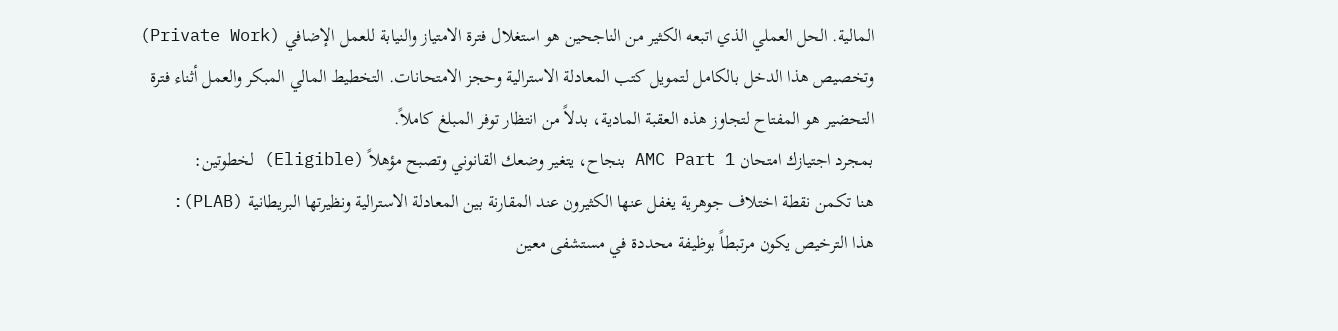المالية. الحل العملي الذي اتبعه الكثير من الناجحين هو استغلال فترة الامتياز والنيابة للعمل الإضافي (Private Work) وتخصيص هذا الدخل بالكامل لتمويل كتب المعادلة الاسترالية وحجز الامتحانات. التخطيط المالي المبكر والعمل أثناء فترة التحضير هو المفتاح لتجاوز هذه العقبة المادية، بدلاً من انتظار توفر المبلغ كاملاً.
بمجرد اجتيازك امتحان AMC Part 1 بنجاح، يتغير وضعك القانوني وتصبح مؤهلاً (Eligible) لخطوتين:
هنا تكمن نقطة اختلاف جوهرية يغفل عنها الكثيرون عند المقارنة بين المعادلة الاسترالية ونظيرتها البريطانية (PLAB):
هذا الترخيص يكون مرتبطاً بوظيفة محددة في مستشفى معين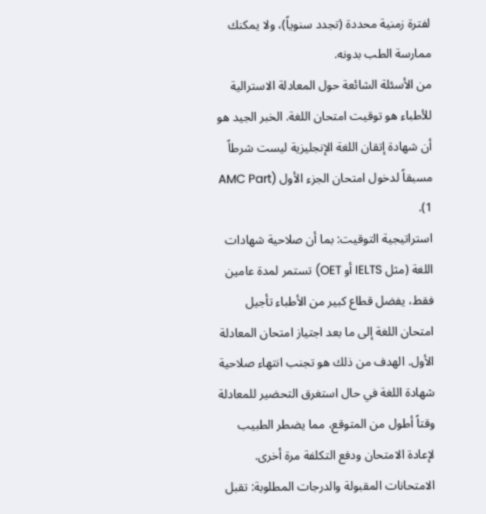لفترة زمنية محددة (تجدد سنوياً)، ولا يمكنك ممارسة الطب بدونه.
من الأسئلة الشائعة حول المعادلة الاسترالية للأطباء هو توقيت امتحان اللغة. الخبر الجيد هو أن شهادة إتقان اللغة الإنجليزية ليست شرطاً مسبقاً لدخول امتحان الجزء الأول (AMC Part 1).
استراتيجية التوقيت: بما أن صلاحية شهادات اللغة (مثل IELTS أو OET) تستمر لمدة عامين فقط، يفضل قطاع كبير من الأطباء تأجيل امتحان اللغة إلى ما بعد اجتياز امتحان المعادلة الأول. الهدف من ذلك هو تجنب انتهاء صلاحية شهادة اللغة في حال استغرق التحضير للمعادلة وقتاً أطول من المتوقع، مما يضطر الطبيب لإعادة الامتحان ودفع التكلفة مرة أخرى.
الامتحانات المقبولة والدرجات المطلوبة: تقبل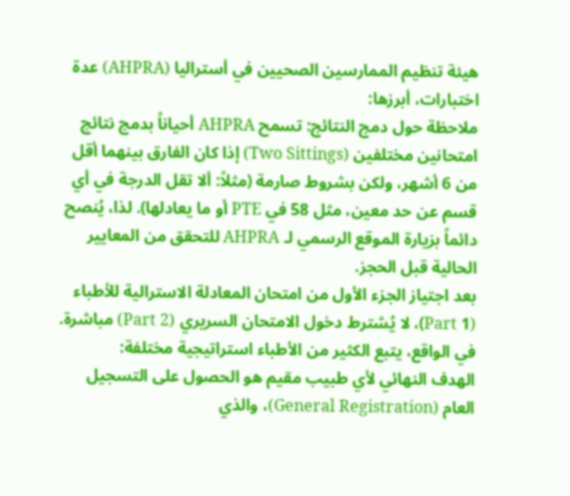هيئة تنظيم الممارسين الصحيين في أستراليا (AHPRA) عدة اختبارات، أبرزها:
ملاحظة حول دمج النتائج: تسمح AHPRA أحياناً بدمج نتائج امتحانين مختلفين (Two Sittings) إذا كان الفارق بينهما أقل من 6 أشهر، ولكن بشروط صارمة (مثلاً: ألا تقل الدرجة في أي قسم عن حد معين، مثل 58 في PTE أو ما يعادلها). لذا، يُنصح دائماً بزيارة الموقع الرسمي لـ AHPRA للتحقق من المعايير الحالية قبل الحجز.
بعد اجتياز الجزء الأول من امتحان المعادلة الاسترالية للأطباء (Part 1)، لا يُشترط دخول الامتحان السريري (Part 2) مباشرة. في الواقع، يتبع الكثير من الأطباء استراتيجية مختلفة:
الهدف النهائي لأي طبيب مقيم هو الحصول على التسجيل العام (General Registration)، والذي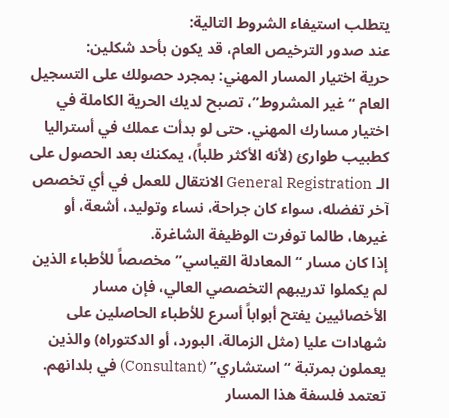يتطلب استيفاء الشروط التالية:
عند صدور الترخيص العام، قد يكون بأحد شكلين:
حرية اختيار المسار المهني: بمجرد حصولك على التسجيل العام “غير المشروط”، تصبح لديك الحرية الكاملة في اختيار مسارك المهني. حتى لو بدأت عملك في أستراليا كطبيب طوارئ (لأنه الأكثر طلباً)، يمكنك بعد الحصول على الـ General Registration الانتقال للعمل في أي تخصص آخر تفضله، سواء كان جراحة، نساء وتوليد، أشعة، أو غيرها، طالما توفرت الوظيفة الشاغرة.
إذا كان مسار “المعادلة القياسي” مخصصاً للأطباء الذين لم يكملوا تدريبهم التخصصي العالي، فإن مسار الأخصائيين يفتح أبواباً أسرع للأطباء الحاصلين على شهادات عليا (مثل الزمالة، البورد، أو الدكتوراه) والذين يعملون بمرتبة “استشاري” (Consultant) في بلدانهم.
تعتمد فلسفة هذا المسار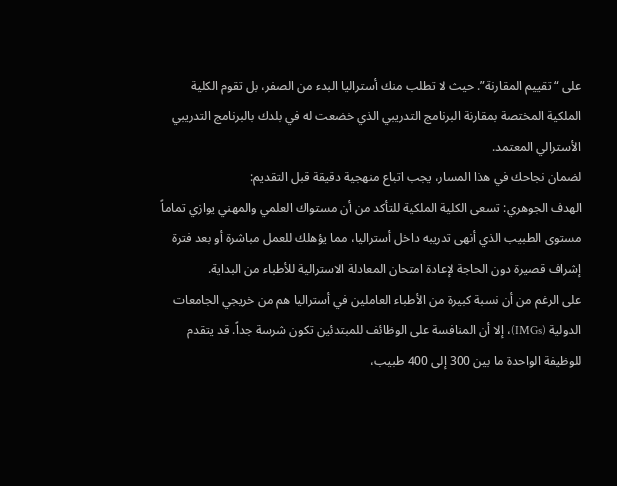على “تقييم المقارنة”. حيث لا تطلب منك أستراليا البدء من الصفر، بل تقوم الكلية الملكية المختصة بمقارنة البرنامج التدريبي الذي خضعت له في بلدك بالبرنامج التدريبي الأسترالي المعتمد.
لضمان نجاحك في هذا المسار، يجب اتباع منهجية دقيقة قبل التقديم:
الهدف الجوهري: تسعى الكلية الملكية للتأكد من أن مستواك العلمي والمهني يوازي تماماً مستوى الطبيب الذي أنهى تدريبه داخل أستراليا، مما يؤهلك للعمل مباشرة أو بعد فترة إشراف قصيرة دون الحاجة لإعادة امتحان المعادلة الاسترالية للأطباء من البداية.
على الرغم من أن نسبة كبيرة من الأطباء العاملين في أستراليا هم من خريجي الجامعات الدولية (IMGs)، إلا أن المنافسة على الوظائف للمبتدئين تكون شرسة جداً. قد يتقدم للوظيفة الواحدة ما بين 300 إلى 400 طبيب،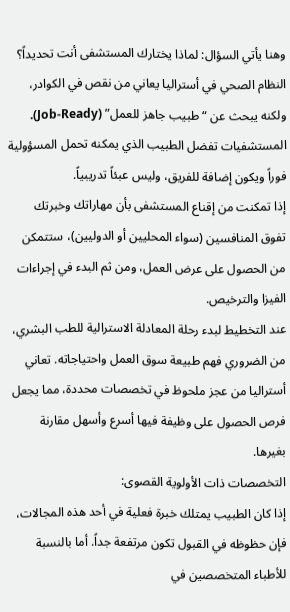وهنا يأتي السؤال: لماذا يختارك المستشفى أنت تحديداً؟
النظام الصحي في أستراليا يعاني من نقص في الكوادر، ولكنه يبحث عن “طبيب جاهز للعمل” (Job-Ready). المستشفيات تفضل الطبيب الذي يمكنه تحمل المسؤولية فوراً ويكون إضافة للفريق، وليس عبئاً تدريبياً.
إذا تمكنت من إقناع المستشفى بأن مهاراتك وخبرتك تفوق المنافسين (سواء المحليين أو الدوليين)، ستتمكن من الحصول على عرض العمل، ومن ثم البدء في إجراءات الفيزا والترخيص.
عند التخطيط لبدء رحلة المعادلة الاسترالية للطب البشري، من الضروري فهم طبيعة سوق العمل واحتياجاته. تعاني أستراليا من عجز ملحوظ في تخصصات محددة، مما يجعل فرص الحصول على وظيفة فيها أسرع وأسهل مقارنة بغيرها.
التخصصات ذات الأولوية القصوى:
إذا كان الطبيب يمتلك خبرة فعلية في أحد هذه المجالات، فإن حظوظه في القبول تكون مرتفعة جداً. أما بالنسبة للأطباء المتخصصين في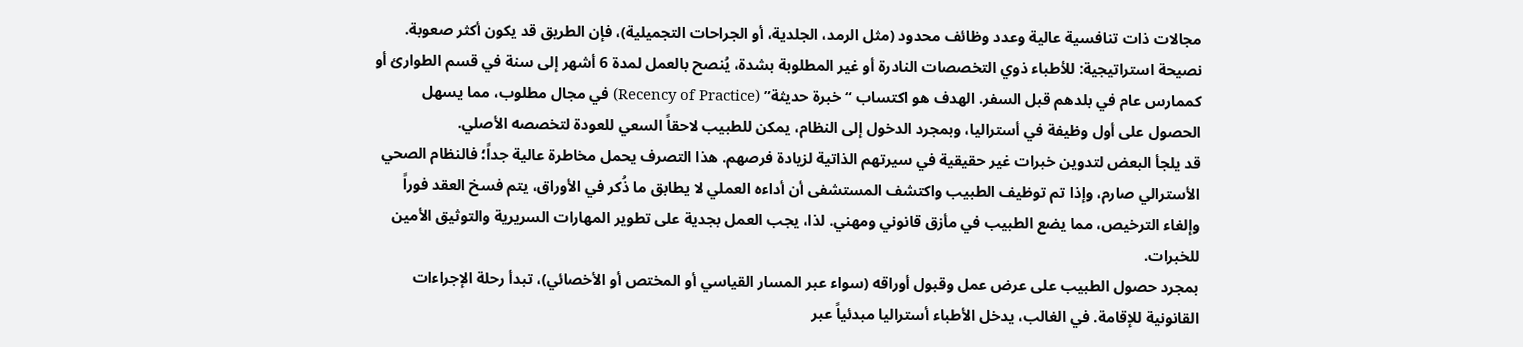مجالات ذات تنافسية عالية وعدد وظائف محدود (مثل الرمد، الجلدية، أو الجراحات التجميلية)، فإن الطريق قد يكون أكثر صعوبة.
نصيحة استراتيجية: للأطباء ذوي التخصصات النادرة أو غير المطلوبة بشدة، يُنصح بالعمل لمدة 6 أشهر إلى سنة في قسم الطوارئ أو كممارس عام في بلدهم قبل السفر. الهدف هو اكتساب “خبرة حديثة” (Recency of Practice) في مجال مطلوب، مما يسهل الحصول على أول وظيفة في أستراليا، وبمجرد الدخول إلى النظام، يمكن للطبيب لاحقاً السعي للعودة لتخصصه الأصلي.
قد يلجأ البعض لتدوين خبرات غير حقيقية في سيرتهم الذاتية لزيادة فرصهم. هذا التصرف يحمل مخاطرة عالية جداً؛ فالنظام الصحي الأسترالي صارم، وإذا تم توظيف الطبيب واكتشف المستشفى أن أداءه العملي لا يطابق ما ذُكر في الأوراق، يتم فسخ العقد فوراً وإلغاء الترخيص، مما يضع الطبيب في مأزق قانوني ومهني. لذا، يجب العمل بجدية على تطوير المهارات السريرية والتوثيق الأمين للخبرات.
بمجرد حصول الطبيب على عرض عمل وقبول أوراقه (سواء عبر المسار القياسي أو المختص أو الأخصائي)، تبدأ رحلة الإجراءات القانونية للإقامة. في الغالب، يدخل الأطباء أستراليا مبدئياً عبر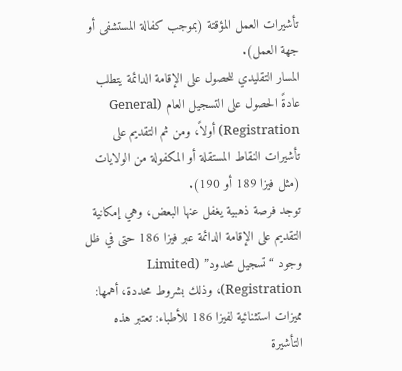تأشيرات العمل المؤقتة (بموجب كفالة المستشفى أو جهة العمل).
المسار التقليدي للحصول على الإقامة الدائمة يتطلب عادةً الحصول على التسجيل العام (General Registration) أولاً، ومن ثم التقديم على تأشيرات النقاط المستقلة أو المكفولة من الولايات (مثل فيزا 189 أو 190).
توجد فرصة ذهبية يغفل عنها البعض، وهي إمكانية التقديم على الإقامة الدائمة عبر فيزا 186 حتى في ظل وجود “تسجيل محدود” (Limited Registration)، وذلك بشروط محددة، أهمها:
مميزات استثنائية لفيزا 186 للأطباء: تعتبر هذه التأشيرة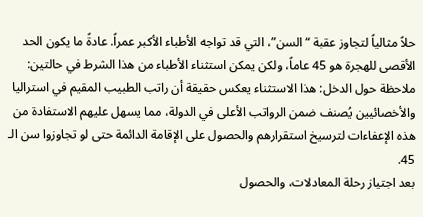حلاً مثالياً لتجاوز عقبة “السن”، التي قد تواجه الأطباء الأكبر عمراً. عادةً ما يكون الحد الأقصى للهجرة هو 45 عاماً، ولكن يمكن استثناء الأطباء من هذا الشرط في حالتين:
ملاحظة حول الدخل: هذا الاستثناء يعكس حقيقة أن راتب الطبيب المقيم في استراليا والأخصائيين يُصنف ضمن الرواتب الأعلى في الدولة، مما يسهل عليهم الاستفادة من هذه الإعفاءات لترسيخ استقرارهم والحصول على الإقامة الدائمة حتى لو تجاوزوا سن الـ 45.
بعد اجتياز رحلة المعادلات، والحصول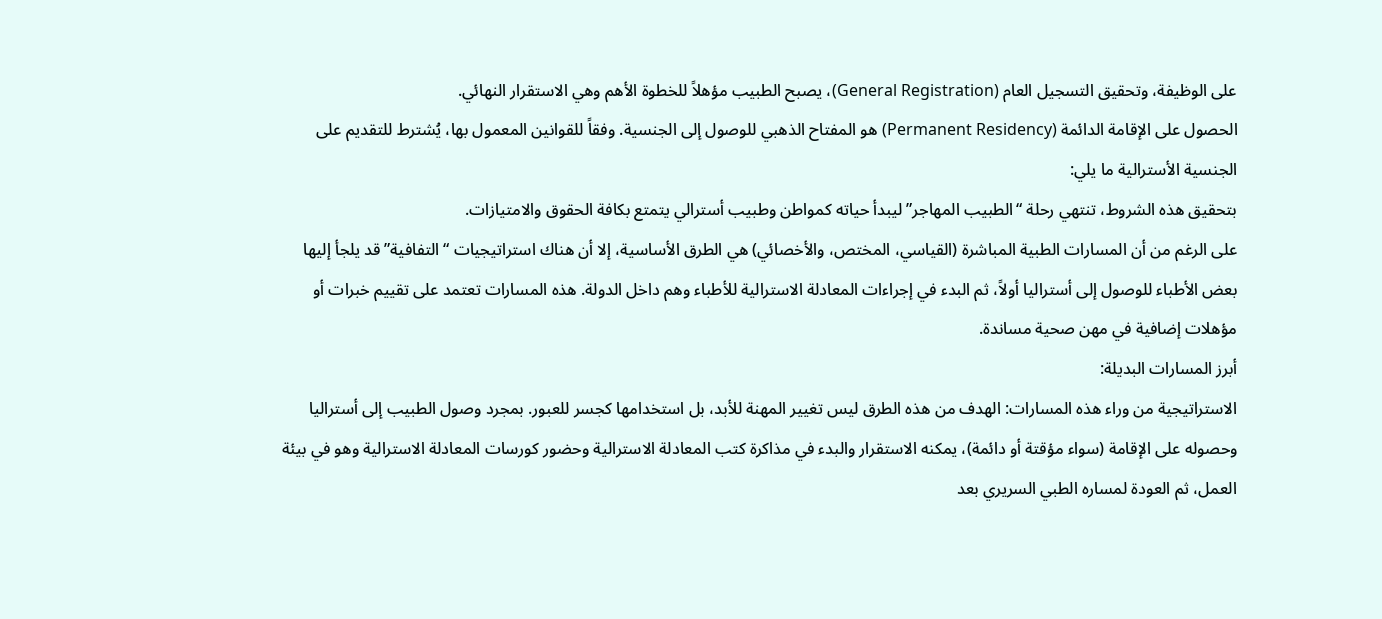على الوظيفة، وتحقيق التسجيل العام (General Registration)، يصبح الطبيب مؤهلاً للخطوة الأهم وهي الاستقرار النهائي.
الحصول على الإقامة الدائمة (Permanent Residency) هو المفتاح الذهبي للوصول إلى الجنسية. وفقاً للقوانين المعمول بها، يُشترط للتقديم على الجنسية الأسترالية ما يلي:
بتحقيق هذه الشروط، تنتهي رحلة “الطبيب المهاجر” ليبدأ حياته كمواطن وطبيب أسترالي يتمتع بكافة الحقوق والامتيازات.
على الرغم من أن المسارات الطبية المباشرة (القياسي، المختص، والأخصائي) هي الطرق الأساسية، إلا أن هناك استراتيجيات “التفافية” قد يلجأ إليها بعض الأطباء للوصول إلى أستراليا أولاً، ثم البدء في إجراءات المعادلة الاسترالية للأطباء وهم داخل الدولة. هذه المسارات تعتمد على تقييم خبرات أو مؤهلات إضافية في مهن صحية مساندة.
أبرز المسارات البديلة:
الاستراتيجية من وراء هذه المسارات: الهدف من هذه الطرق ليس تغيير المهنة للأبد، بل استخدامها كجسر للعبور. بمجرد وصول الطبيب إلى أستراليا وحصوله على الإقامة (سواء مؤقتة أو دائمة)، يمكنه الاستقرار والبدء في مذاكرة كتب المعادلة الاسترالية وحضور كورسات المعادلة الاسترالية وهو في بيئة العمل، ثم العودة لمساره الطبي السريري بعد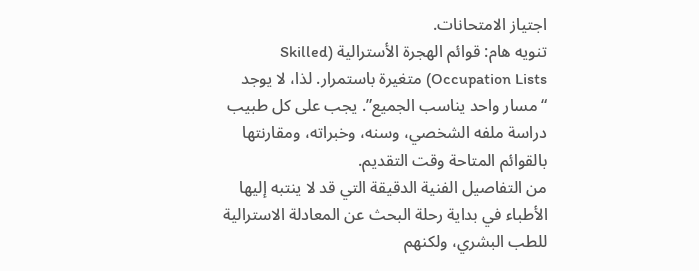اجتياز الامتحانات.
تنويه هام: قوائم الهجرة الأسترالية (Skilled Occupation Lists) متغيرة باستمرار. لذا، لا يوجد “مسار واحد يناسب الجميع”. يجب على كل طبيب دراسة ملفه الشخصي، وسنه، وخبراته، ومقارنتها بالقوائم المتاحة وقت التقديم.
من التفاصيل الفنية الدقيقة التي قد لا ينتبه إليها الأطباء في بداية رحلة البحث عن المعادلة الاسترالية للطب البشري، ولكنهم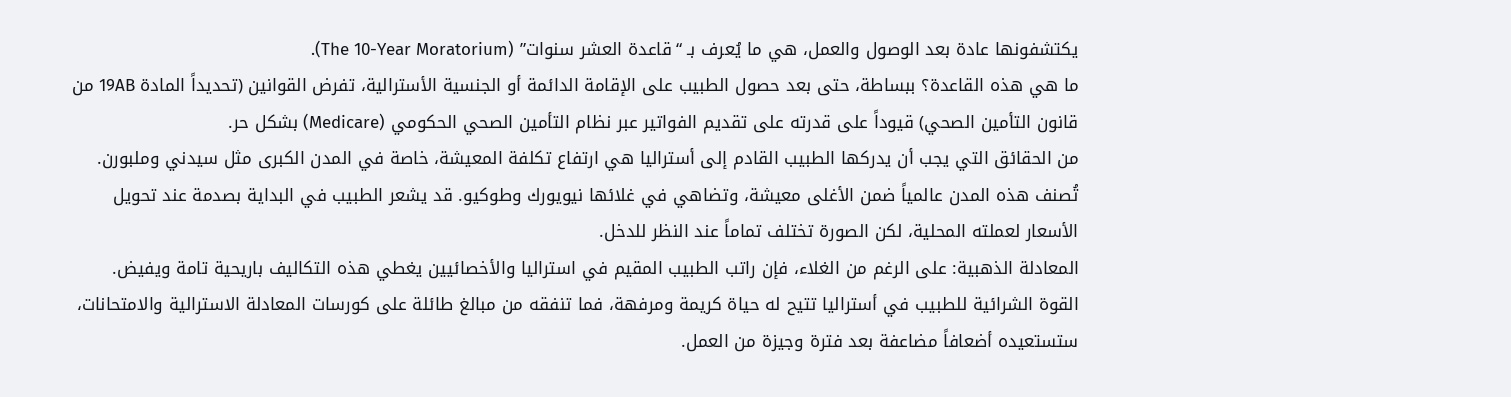يكتشفونها عادة بعد الوصول والعمل، هي ما يُعرف بـ “قاعدة العشر سنوات” (The 10-Year Moratorium).
ما هي هذه القاعدة؟ ببساطة، حتى بعد حصول الطبيب على الإقامة الدائمة أو الجنسية الأسترالية، تفرض القوانين (تحديداً المادة 19AB من قانون التأمين الصحي) قيوداً على قدرته على تقديم الفواتير عبر نظام التأمين الصحي الحكومي (Medicare) بشكل حر.
من الحقائق التي يجب أن يدركها الطبيب القادم إلى أستراليا هي ارتفاع تكلفة المعيشة، خاصة في المدن الكبرى مثل سيدني وملبورن. تُصنف هذه المدن عالمياً ضمن الأغلى معيشة، وتضاهي في غلائها نيويورك وطوكيو. قد يشعر الطبيب في البداية بصدمة عند تحويل الأسعار لعملته المحلية، لكن الصورة تختلف تماماً عند النظر للدخل.
المعادلة الذهبية: على الرغم من الغلاء، فإن راتب الطبيب المقيم في استراليا والأخصائيين يغطي هذه التكاليف باريحية تامة ويفيض. القوة الشرائية للطبيب في أستراليا تتيح له حياة كريمة ومرفهة، فما تنفقه من مبالغ طائلة على كورسات المعادلة الاسترالية والامتحانات، ستستعيده أضعافاً مضاعفة بعد فترة وجيزة من العمل.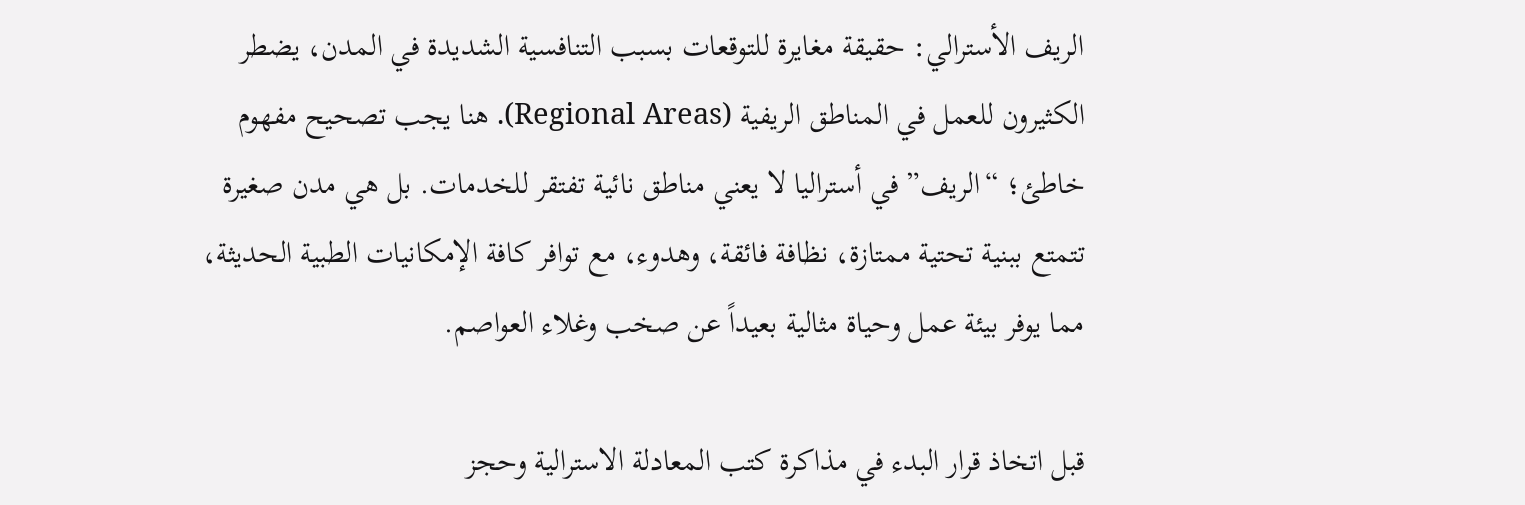الريف الأسترالي: حقيقة مغايرة للتوقعات بسبب التنافسية الشديدة في المدن، يضطر الكثيرون للعمل في المناطق الريفية (Regional Areas). هنا يجب تصحيح مفهوم خاطئ؛ “الريف” في أستراليا لا يعني مناطق نائية تفتقر للخدمات. بل هي مدن صغيرة تتمتع ببنية تحتية ممتازة، نظافة فائقة، وهدوء، مع توافر كافة الإمكانيات الطبية الحديثة، مما يوفر بيئة عمل وحياة مثالية بعيداً عن صخب وغلاء العواصم.

قبل اتخاذ قرار البدء في مذاكرة كتب المعادلة الاسترالية وحجز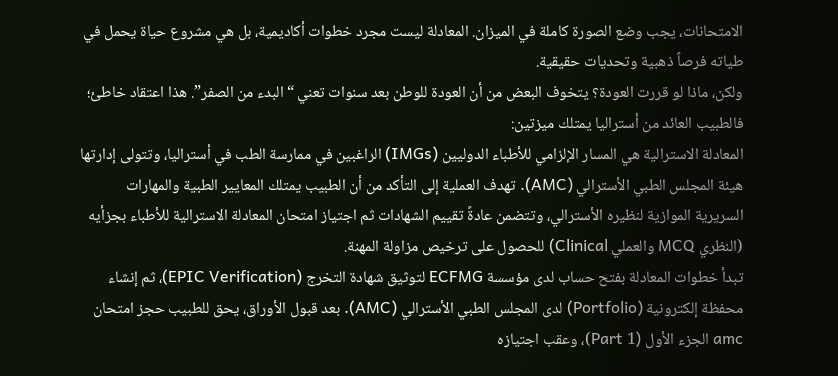الامتحانات، يجب وضع الصورة كاملة في الميزان. المعادلة ليست مجرد خطوات أكاديمية، بل هي مشروع حياة يحمل في طياته فرصاً ذهبية وتحديات حقيقية.
ولكن، ماذا لو قررت العودة؟ يتخوف البعض من أن العودة للوطن بعد سنوات تعني “البدء من الصفر”. هذا اعتقاد خاطئ؛ فالطبيب العائد من أستراليا يمتلك ميزتين:
المعادلة الاسترالية هي المسار الإلزامي للأطباء الدوليين (IMGs) الراغبين في ممارسة الطب في أستراليا، وتتولى إدارتها هيئة المجلس الطبي الأسترالي (AMC). تهدف العملية إلى التأكد من أن الطبيب يمتلك المعايير الطبية والمهارات السريرية الموازية لنظيره الأسترالي، وتتضمن عادةً تقييم الشهادات ثم اجتياز امتحان المعادلة الاسترالية للأطباء بجزأيه (النظري MCQ والعملي Clinical) للحصول على ترخيص مزاولة المهنة.
تبدأ خطوات المعادلة بفتح حساب لدى مؤسسة ECFMG لتوثيق شهادة التخرج (EPIC Verification)، ثم إنشاء محفظة إلكترونية (Portfolio) لدى المجلس الطبي الأسترالي (AMC). بعد قبول الأوراق، يحق للطبيب حجز امتحان amc الجزء الأول (Part 1)، وعقب اجتيازه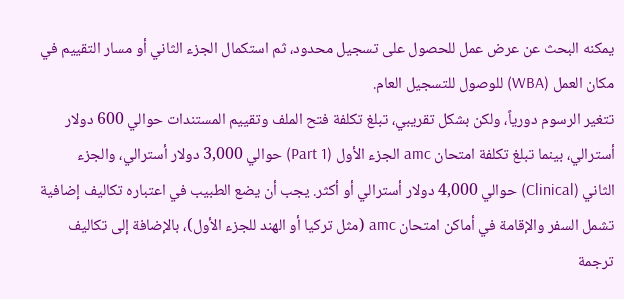يمكنه البحث عن عرض عمل للحصول على تسجيل محدود، ثم استكمال الجزء الثاني أو مسار التقييم في مكان العمل (WBA) للوصول للتسجيل العام.
تتغير الرسوم دورياً، ولكن بشكل تقريبي، تبلغ تكلفة فتح الملف وتقييم المستندات حوالي 600 دولار أسترالي، بينما تبلغ تكلفة امتحان amc الجزء الأول (Part 1) حوالي 3,000 دولار أسترالي، والجزء الثاني (Clinical) حوالي 4,000 دولار أسترالي أو أكثر. يجب أن يضع الطبيب في اعتباره تكاليف إضافية تشمل السفر والإقامة في أماكن امتحان amc (مثل تركيا أو الهند للجزء الأول)، بالإضافة إلى تكاليف ترجمة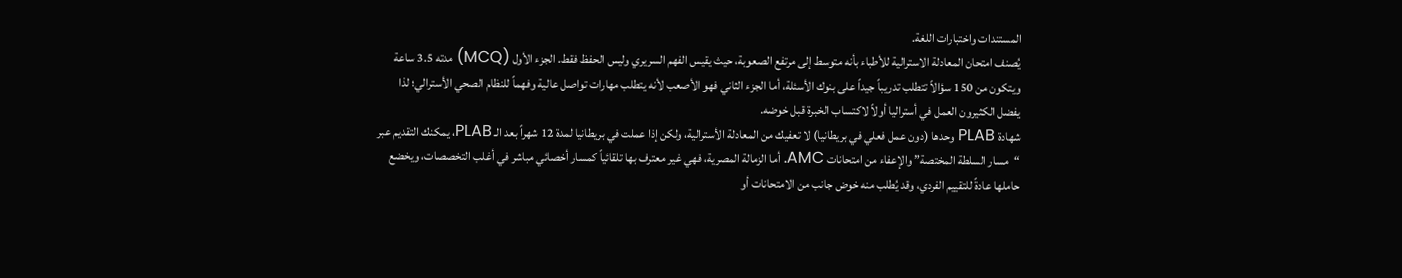المستندات واختبارات اللغة.
يُصنف امتحان المعادلة الاسترالية للأطباء بأنه متوسط إلى مرتفع الصعوبة، حيث يقيس الفهم السريري وليس الحفظ فقط. الجزء الأول (MCQ) مدته 3.5 ساعة ويتكون من 150 سؤالاً تتطلب تدريباً جيداً على بنوك الأسئلة، أما الجزء الثاني فهو الأصعب لأنه يتطلب مهارات تواصل عالية وفهماً للنظام الصحي الأسترالي؛ لذا يفضل الكثيرون العمل في أستراليا أولاً لاكتساب الخبرة قبل خوضه.
شهادة PLAB وحدها (دون عمل فعلي في بريطانيا) لا تعفيك من المعادلة الأسترالية، ولكن إذا عملت في بريطانيا لمدة 12 شهراً بعد الـ PLAB، يمكنك التقديم عبر “مسار السلطة المختصة” والإعفاء من امتحانات AMC. أما الزمالة المصرية، فهي غير معترف بها تلقائياً كمسار أخصائي مباشر في أغلب التخصصات، ويخضع حاملها عادةً للتقييم الفردي، وقد يُطلب منه خوض جانب من الامتحانات أو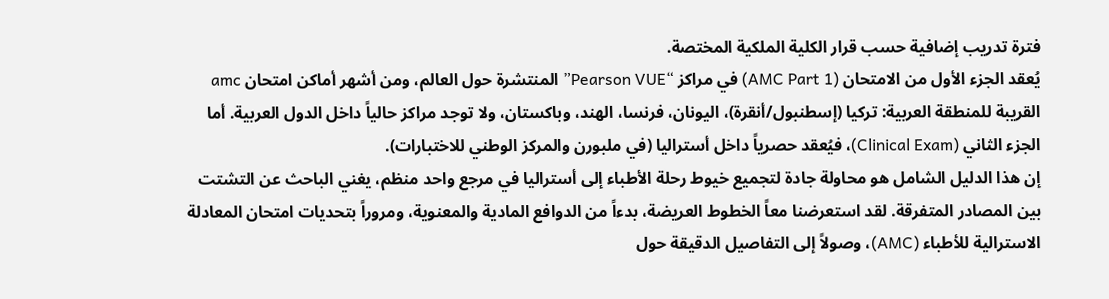فترة تدريب إضافية حسب قرار الكلية الملكية المختصة.
يُعقد الجزء الأول من الامتحان (AMC Part 1) في مراكز “Pearson VUE” المنتشرة حول العالم، ومن أشهر أماكن امتحان amc القريبة للمنطقة العربية: تركيا (إسطنبول/أنقرة)، اليونان، فرنسا، الهند، وباكستان، ولا توجد مراكز حالياً داخل الدول العربية. أما الجزء الثاني (Clinical Exam)، فيُعقد حصرياً داخل أستراليا (في ملبورن والمركز الوطني للاختبارات).
إن هذا الدليل الشامل هو محاولة جادة لتجميع خيوط رحلة الأطباء إلى أستراليا في مرجع واحد منظم، يغني الباحث عن التشتت بين المصادر المتفرقة. لقد استعرضنا معاً الخطوط العريضة، بدءاً من الدوافع المادية والمعنوية، ومروراً بتحديات امتحان المعادلة الاسترالية للأطباء (AMC)، وصولاً إلى التفاصيل الدقيقة حول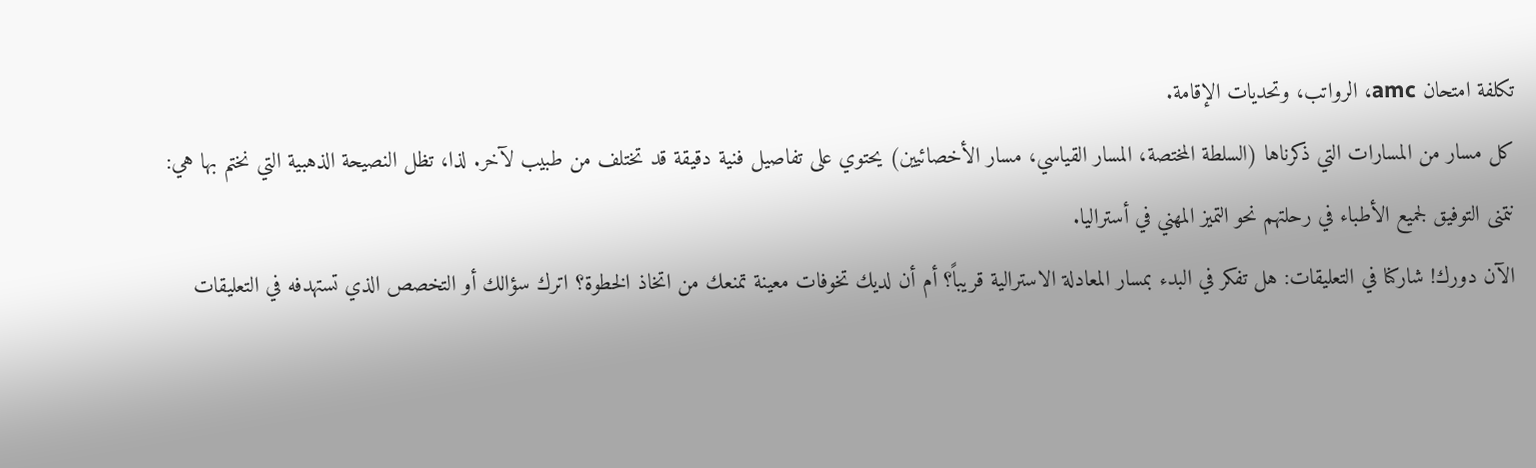تكلفة امتحان amc، الرواتب، وتحديات الإقامة.
كل مسار من المسارات التي ذكرناها (السلطة المختصة، المسار القياسي، مسار الأخصائيين) يحتوي على تفاصيل فنية دقيقة قد تختلف من طبيب لآخر. لذا، تظل النصيحة الذهبية التي نختم بها هي:
نتمنى التوفيق لجميع الأطباء في رحلتهم نحو التميز المهني في أستراليا.
الآن دورك! شاركنا في التعليقات: هل تفكر في البدء بمسار المعادلة الاسترالية قريباً؟ أم أن لديك تخوفات معينة تمنعك من اتخاذ الخطوة؟ اترك سؤالك أو التخصص الذي تستهدفه في التعليقات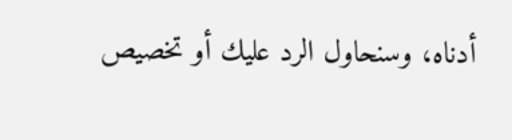أدناه، وسنحاول الرد عليك أو تخصيص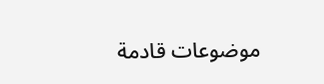موضوعات قادمة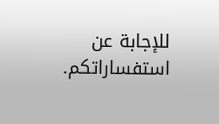للإجابة عن استفساراتكم.